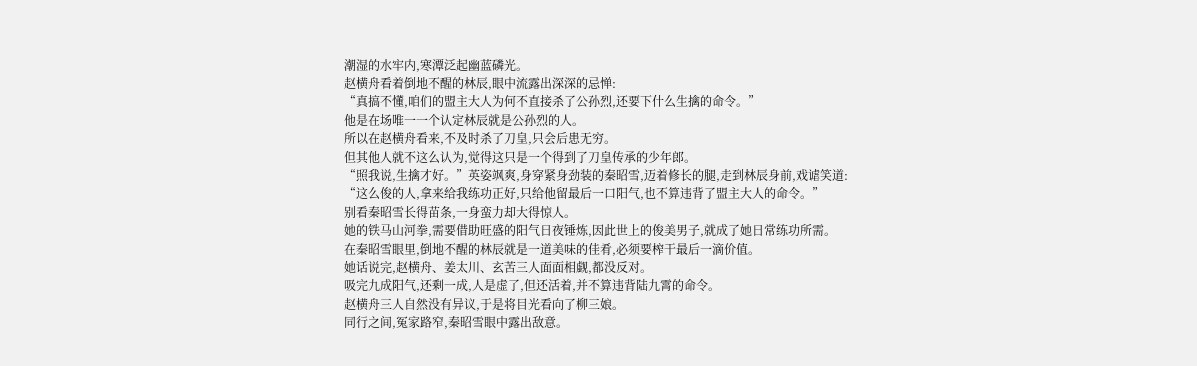潮湿的水牢内,寒潭泛起幽蓝磷光。
赵横舟看着倒地不醒的林辰,眼中流露出深深的忌惮:
“真搞不懂,咱们的盟主大人为何不直接杀了公孙烈,还要下什么生擒的命令。”
他是在场唯一一个认定林辰就是公孙烈的人。
所以在赵横舟看来,不及时杀了刀皇,只会后患无穷。
但其他人就不这么认为,觉得这只是一个得到了刀皇传承的少年郎。
“照我说,生擒才好。”英姿飒爽,身穿紧身劲装的秦昭雪,迈着修长的腿,走到林辰身前,戏谑笑道:
“这么俊的人,拿来给我练功正好,只给他留最后一口阳气,也不算违背了盟主大人的命令。”
别看秦昭雪长得苗条,一身蛮力却大得惊人。
她的铁马山河拳,需要借助旺盛的阳气日夜锤炼,因此世上的俊美男子,就成了她日常练功所需。
在秦昭雪眼里,倒地不醒的林辰就是一道美味的佳肴,必须要榨干最后一滴价值。
她话说完,赵横舟、姜太川、玄苦三人面面相觑,都没反对。
吸完九成阳气,还剩一成,人是虚了,但还活着,并不算违背陆九霄的命令。
赵横舟三人自然没有异议,于是将目光看向了柳三娘。
同行之间,冤家路窄,秦昭雪眼中露出敌意。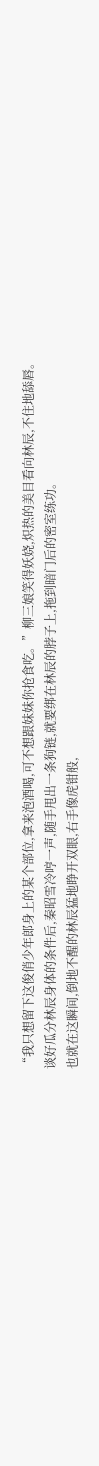“我只想留下这俊俏少年郎身上的某个部位,拿来泡酒喝,可不想跟妹妹你抢食吃。”柳三娘笑得妖娆,炽热的美目看向林辰,不住地舔唇。
谈好瓜分林辰身体的条件后,秦昭雪冷哼一声,随手甩出一条狗链,就要绑在林辰的脖子上,拖到暗门后的密室练功。
也就在这瞬间,倒地不醒的林辰猛地睁开双眼,右手像虎钳般,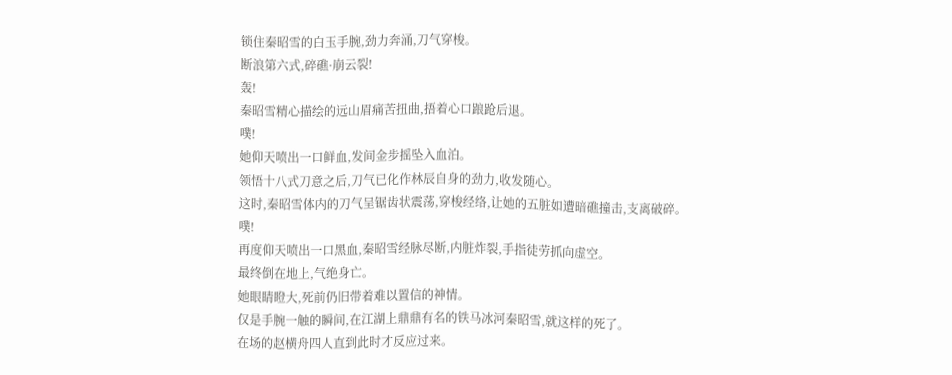锁住秦昭雪的白玉手腕,劲力奔涌,刀气穿梭。
断浪第六式,碎礁·崩云裂!
轰!
秦昭雪精心描绘的远山眉痛苦扭曲,捂着心口踉跄后退。
噗!
她仰天喷出一口鲜血,发间金步摇坠入血泊。
领悟十八式刀意之后,刀气已化作林辰自身的劲力,收发随心。
这时,秦昭雪体内的刀气呈锯齿状震荡,穿梭经络,让她的五脏如遭暗礁撞击,支离破碎。
噗!
再度仰天喷出一口黑血,秦昭雪经脉尽断,内脏炸裂,手指徒劳抓向虚空。
最终倒在地上,气绝身亡。
她眼睛瞪大,死前仍旧带着难以置信的神情。
仅是手腕一触的瞬间,在江湖上鼎鼎有名的铁马冰河秦昭雪,就这样的死了。
在场的赵横舟四人直到此时才反应过来。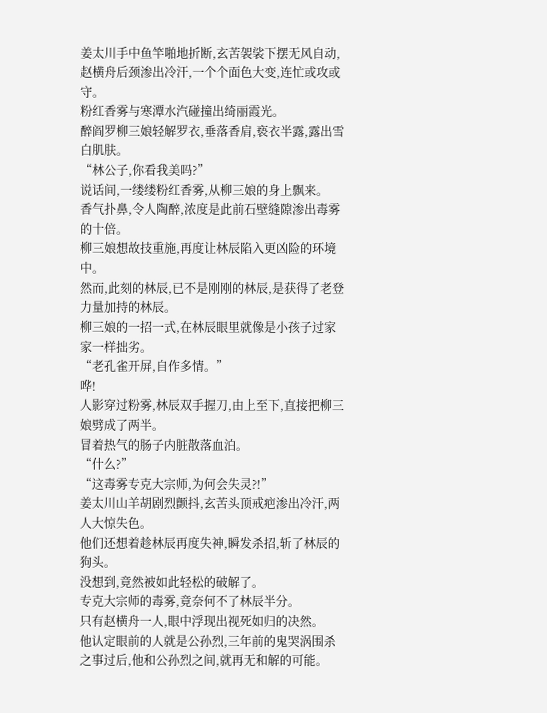姜太川手中鱼竿啪地折断,玄苦袈裟下摆无风自动,赵横舟后颈渗出冷汗,一个个面色大变,连忙或攻或守。
粉红香雾与寒潭水汽碰撞出绮丽霞光。
醉阎罗柳三娘轻解罗衣,垂落香肩,亵衣半露,露出雪白肌肤。
“林公子,你看我美吗?”
说话间,一缕缕粉红香雾,从柳三娘的身上飘来。
香气扑鼻,令人陶醉,浓度是此前石壁缝隙渗出毒雾的十倍。
柳三娘想故技重施,再度让林辰陷入更凶险的环境中。
然而,此刻的林辰,已不是刚刚的林辰,是获得了老登力量加持的林辰。
柳三娘的一招一式,在林辰眼里就像是小孩子过家家一样拙劣。
“老孔雀开屏,自作多情。”
哗!
人影穿过粉雾,林辰双手握刀,由上至下,直接把柳三娘劈成了两半。
冒着热气的肠子内脏散落血泊。
“什么?”
“这毒雾专克大宗师,为何会失灵?!”
姜太川山羊胡剧烈颤抖,玄苦头顶戒疤渗出冷汗,两人大惊失色。
他们还想着趁林辰再度失神,瞬发杀招,斩了林辰的狗头。
没想到,竟然被如此轻松的破解了。
专克大宗师的毒雾,竟奈何不了林辰半分。
只有赵横舟一人,眼中浮现出视死如归的决然。
他认定眼前的人就是公孙烈,三年前的鬼哭涡围杀之事过后,他和公孙烈之间,就再无和解的可能。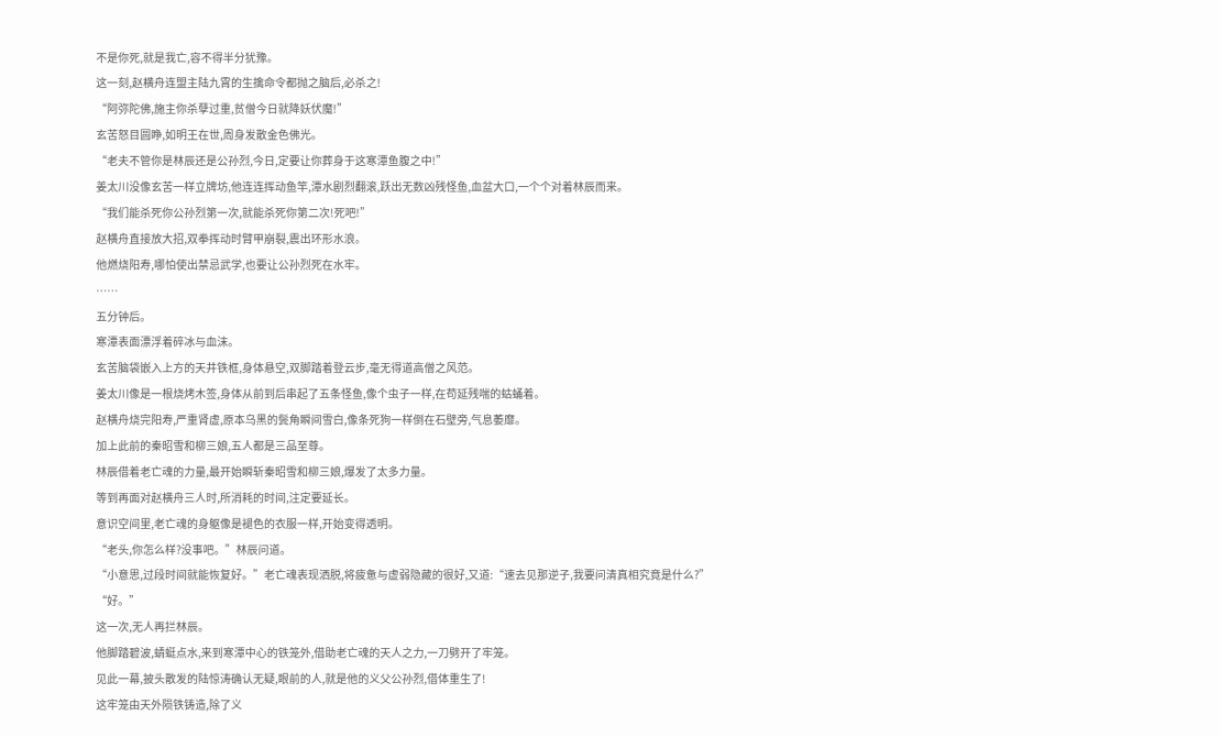不是你死,就是我亡,容不得半分犹豫。
这一刻,赵横舟连盟主陆九霄的生擒命令都抛之脑后,必杀之!
“阿弥陀佛,施主你杀孽过重,贫僧今日就降妖伏魔!”
玄苦怒目圆睁,如明王在世,周身发散金色佛光。
“老夫不管你是林辰还是公孙烈,今日,定要让你葬身于这寒潭鱼腹之中!”
姜太川没像玄苦一样立牌坊,他连连挥动鱼竿,潭水剧烈翻滚,跃出无数凶残怪鱼,血盆大口,一个个对着林辰而来。
“我们能杀死你公孙烈第一次,就能杀死你第二次!死吧!”
赵横舟直接放大招,双拳挥动时臂甲崩裂,震出环形水浪。
他燃烧阳寿,哪怕使出禁忌武学,也要让公孙烈死在水牢。
……
五分钟后。
寒潭表面漂浮着碎冰与血沫。
玄苦脑袋嵌入上方的天井铁框,身体悬空,双脚踏着登云步,毫无得道高僧之风范。
姜太川像是一根烧烤木签,身体从前到后串起了五条怪鱼,像个虫子一样,在苟延残喘的蛄蛹着。
赵横舟烧完阳寿,严重肾虚,原本乌黑的鬓角瞬间雪白,像条死狗一样倒在石壁旁,气息萎靡。
加上此前的秦昭雪和柳三娘,五人都是三品至尊。
林辰借着老亡魂的力量,最开始瞬斩秦昭雪和柳三娘,爆发了太多力量。
等到再面对赵横舟三人时,所消耗的时间,注定要延长。
意识空间里,老亡魂的身躯像是褪色的衣服一样,开始变得透明。
“老头,你怎么样?没事吧。”林辰问道。
“小意思,过段时间就能恢复好。”老亡魂表现洒脱,将疲惫与虚弱隐藏的很好,又道:“速去见那逆子,我要问清真相究竟是什么?”
“好。”
这一次,无人再拦林辰。
他脚踏碧波,蜻蜓点水,来到寒潭中心的铁笼外,借助老亡魂的天人之力,一刀劈开了牢笼。
见此一幕,披头散发的陆惊涛确认无疑,眼前的人,就是他的义父公孙烈,借体重生了!
这牢笼由天外陨铁铸造,除了义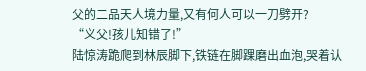父的二品天人境力量,又有何人可以一刀劈开?
“义父!孩儿知错了!”
陆惊涛跪爬到林辰脚下,铁链在脚踝磨出血泡,哭着认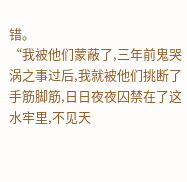错。
“我被他们蒙蔽了,三年前鬼哭涡之事过后,我就被他们挑断了手筋脚筋,日日夜夜囚禁在了这水牢里,不见天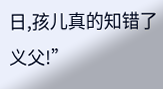日,孩儿真的知错了义父!”